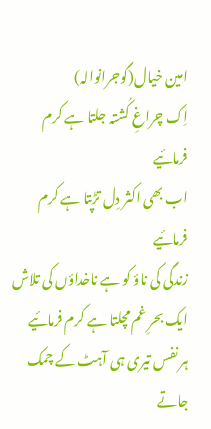امین خیال(گوجرانوالہ)
اِک چراغِ کُشتہ جلتا ہے کرم فرمائیے
اب بھی اکثر دِل تڑپتا ہے کرم فرمائیے
زندگی کی ناؤ کو ہے ناخداؤں کی تلاش
ایک بحرِ غم مچلتا ہے کرم فرمائیے
ہر نفس تیری ہی آہٹ کے چمک جاتے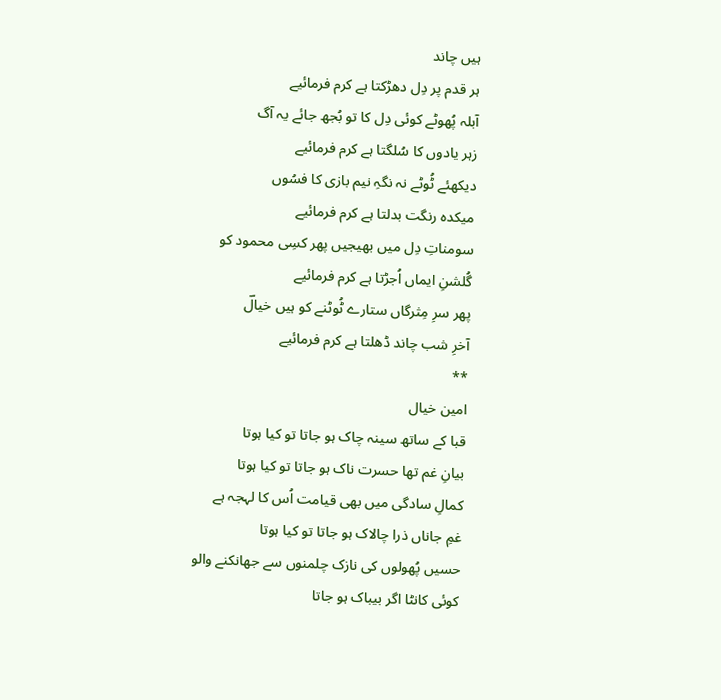ہیں چاند
ہر قدم پر دِل دھڑکتا ہے کرم فرمائیے
آبلہ پُھوٹے کوئی دِل کا تو بُجھ جائے یہ آگ
زہر یادوں کا سُلگتا ہے کرم فرمائیے
دیکھئے ٹُوٹے نہ نگہِ نیم بازی کا فسُوں
میکدہ رنگت بدلتا ہے کرم فرمائیے
سومناتِ دِل میں بھیجیں پھر کسِی محمود کو
گُلشنِ ایماں اُجڑتا ہے کرم فرمائیے
پھر سرِ مِثرگاں ستارے ٹُوٹنے کو ہیں خیالؔ
آخرِ شب چاند ڈھلتا ہے کرم فرمائیے
**
امین خیال
قبا کے ساتھ سینہ چاک ہو جاتا تو کیا ہوتا
بیانِ غم تھا حسرت ناک ہو جاتا تو کیا ہوتا
کمالِ سادگی میں بھی قیامت اُس کا لہجہ ہے
غمِ جاناں ذرا چالاک ہو جاتا تو کیا ہوتا
حسیں پُھولوں کی نازک چلمنوں سے جھانکنے والو
کوئی کانٹا اگر بیباک ہو جاتا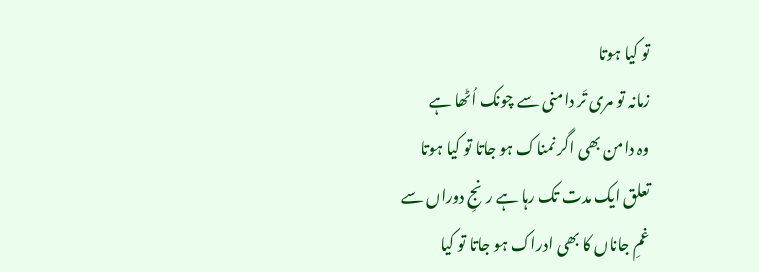تو کیا ہوتا
زمانہ تو مری تَر دامنی سے چونک اُٹھا ہے
وہ دامن بھی اگر نمناک ہو جاتا تو کیا ہوتا
تعلق ایک مدت تک رہا ہے رنجِ دوراں سے
غمِ جاناں کا بھی ادراک ہو جاتا تو کیا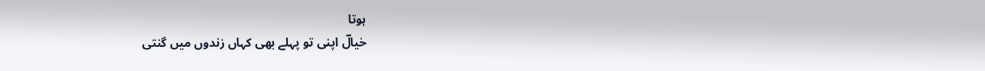ہوتا
خیالؔ اپنی تو پہلے بھی کہاں زندوں میں گنتی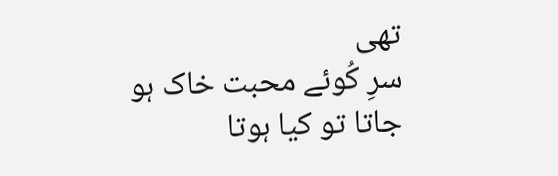تھی
سرِ کُوئے محبت خاک ہو جاتا تو کیا ہوتا